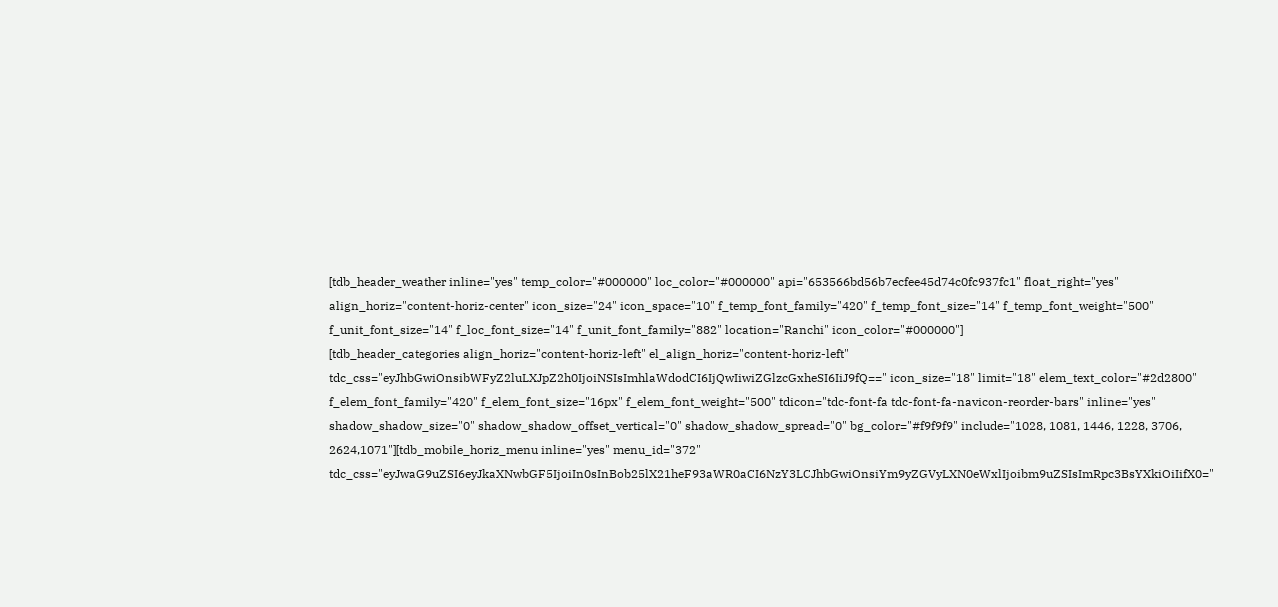[tdb_header_weather inline="yes" temp_color="#000000" loc_color="#000000" api="653566bd56b7ecfee45d74c0fc937fc1" float_right="yes" align_horiz="content-horiz-center" icon_size="24" icon_space="10" f_temp_font_family="420" f_temp_font_size="14" f_temp_font_weight="500" f_unit_font_size="14" f_loc_font_size="14" f_unit_font_family="882" location="Ranchi" icon_color="#000000"]
[tdb_header_categories align_horiz="content-horiz-left" el_align_horiz="content-horiz-left" tdc_css="eyJhbGwiOnsibWFyZ2luLXJpZ2h0IjoiNSIsImhlaWdodCI6IjQwIiwiZGlzcGxheSI6IiJ9fQ==" icon_size="18" limit="18" elem_text_color="#2d2800" f_elem_font_family="420" f_elem_font_size="16px" f_elem_font_weight="500" tdicon="tdc-font-fa tdc-font-fa-navicon-reorder-bars" inline="yes" shadow_shadow_size="0" shadow_shadow_offset_vertical="0" shadow_shadow_spread="0" bg_color="#f9f9f9" include="1028, 1081, 1446, 1228, 3706, 2624,1071"][tdb_mobile_horiz_menu inline="yes" menu_id="372" tdc_css="eyJwaG9uZSI6eyJkaXNwbGF5IjoiIn0sInBob25lX21heF93aWR0aCI6NzY3LCJhbGwiOnsiYm9yZGVyLXN0eWxlIjoibm9uZSIsImRpc3BsYXkiOiIifX0="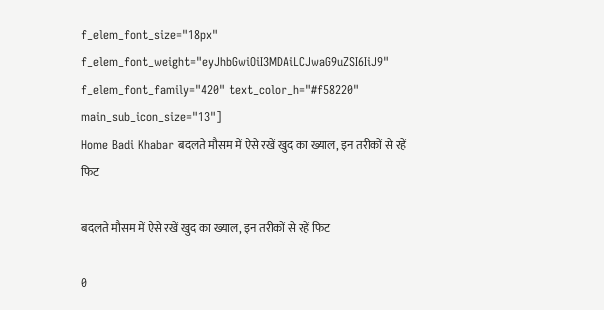f_elem_font_size="18px" f_elem_font_weight="eyJhbGwiOiI3MDAiLCJwaG9uZSI6IiJ9" f_elem_font_family="420" text_color_h="#f58220" main_sub_icon_size="13"]
Home Badi Khabar बदलते मौसम में ऐसे रखें खुद का ख्याल, इन तरीकों से रहें फिट

बदलते मौसम में ऐसे रखें खुद का ख्याल, इन तरीकों से रहें फिट

0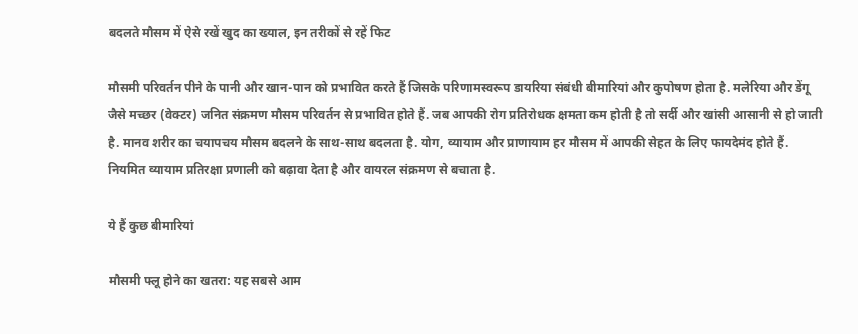बदलते मौसम में ऐसे रखें खुद का ख्याल, इन तरीकों से रहें फिट

मौसमी परिवर्तन पीने के पानी और खान-पान को प्रभावित करते हैं जिसके परिणामस्वरूप डायरिया संबंधी बीमारियां और कुपोषण होता है. मलेरिया और डेंगू जैसे मच्छर (वेक्टर) जनित संक्रमण मौसम परिवर्तन से प्रभावित होते हैं. जब आपकी रोग प्रतिरोधक क्षमता कम होती है तो सर्दी और खांसी आसानी से हो जाती है. मानव शरीर का चयापचय मौसम बदलने के साथ-साथ बदलता है. योग, व्यायाम और प्राणायाम हर मौसम में आपकी सेहत के लिए फायदेमंद होते हैं. नियमित व्यायाम प्रतिरक्षा प्रणाली को बढ़ावा देता है और वायरल संक्रमण से बचाता है.

ये हैं कुछ बीमारियां

मौसमी फ्लू होने का खतरा: यह सबसे आम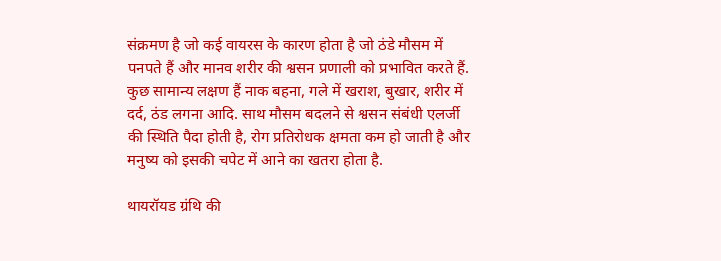संक्रमण है जो कई वायरस के कारण होता है जो ठंडे मौसम में पनपते हैं और मानव शरीर की श्वसन प्रणाली को प्रभावित करते हैं. कुछ सामान्य लक्षण हैं नाक बहना, गले में खराश, बुखार, शरीर में दर्द, ठंड लगना आदि. साथ मौसम बदलने से श्वसन संबंधी एलर्जी की स्थिति पैदा होती है, रोग प्रतिरोधक क्षमता कम हो जाती है और मनुष्य को इसकी चपेट में आने का खतरा होता है.

थायरॉयड ग्रंथि की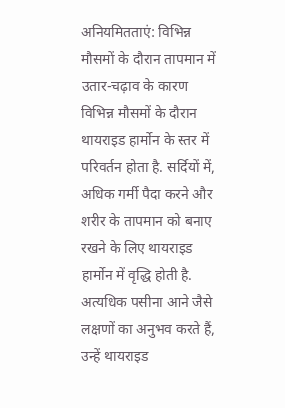अनियमितताएं: विभिन्न मौसमों के दौरान तापमान में उतार-चढ़ाव के कारण विभिन्न मौसमों के दौरान थायराइड हार्मोन के स्तर में परिवर्तन होता है. सर्दियों में, अधिक गर्मी पैदा करने और शरीर के तापमान को बनाए रखने के लिए थायराइड हार्मोन में वृद्धि होती है. अत्यधिक पसीना आने जैसे लक्षणों का अनुभव करते हैं, उन्हें थायराइड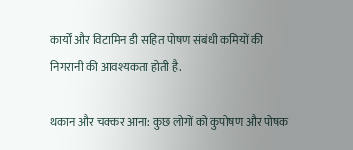कार्यों और विटामिन डी सहित पोषण संबंधी कमियों की निगरानी की आवश्यकता होती है.

थकान और चक्कर आना: कुछ लोगों को कुपोषण और पोषक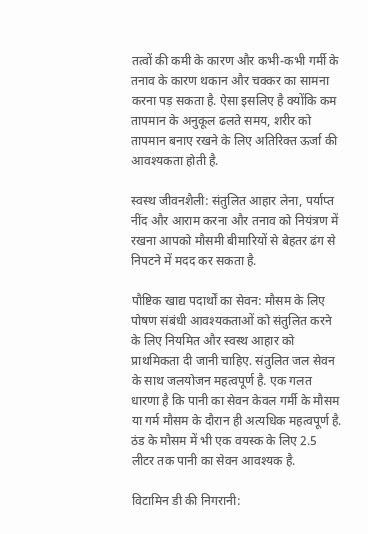तत्वों की कमी के कारण और कभी-कभी गर्मी के तनाव के कारण थकान और चक्कर का सामना करना पड़ सकता है. ऐसा इसलिए है क्योंकि कम तापमान के अनुकूल ढलते समय, शरीर को तापमान बनाए रखने के लिए अतिरिक्त ऊर्जा की आवश्यकता होती है.

स्वस्थ जीवनशैली: संतुलित आहार लेना, पर्याप्त नींद और आराम करना और तनाव को नियंत्रण में रखना आपको मौसमी बीमारियों से बेहतर ढंग से निपटने में मदद कर सकता है.

पौष्टिक खाद्य पदार्थों का सेवन: मौसम के लिए पोषण संबंधी आवश्यकताओं को संतुलित करने के लिए नियमित और स्वस्थ आहार को प्राथमिकता दी जानी चाहिए. संतुलित जल सेवन के साथ जलयोजन महत्वपूर्ण है. एक गलत धारणा है कि पानी का सेवन केवल गर्मी के मौसम या गर्म मौसम के दौरान ही अत्यधिक महत्वपूर्ण है. ठंड के मौसम में भी एक वयस्क के लिए 2.5 लीटर तक पानी का सेवन आवश्यक है.

विटामिन डी की निगरानी: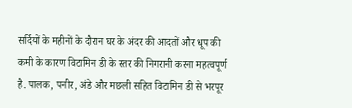सर्दियों के महीनों के दौरान घर के अंदर की आदतों और धूप की कमी के कारण विटामिन डी के स्तर की निगरानी करना महत्वपूर्ण है. पालक, पनीर, अंडे और मछली सहित विटामिन डी से भरपूर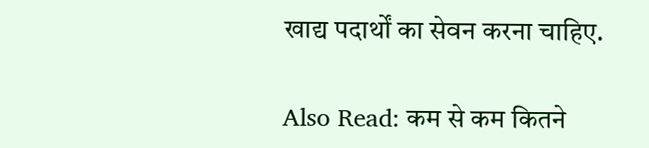खाद्य पदार्थों का सेवन करना चाहिए.

Also Read: कम से कम कितने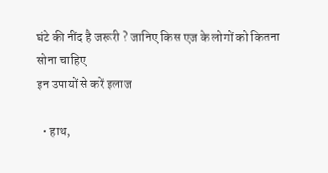घंटे की नींद है जरूरी ? जानिए किस एज के लोगों को कितना सोना चाहिए
इन उपायों से करें इलाज

  • हाथ,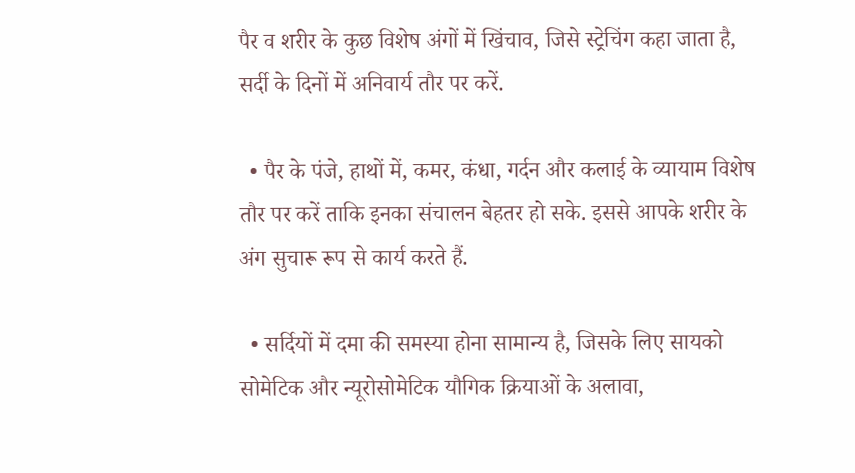पैर व शरीर के कुछ विशेष अंगों में खिंचाव, जिसे स्ट्रेचिंग कहा जाता है, सर्दी के दिनों में अनिवार्य तौर पर करें.

  • पैर के पंजे, हाथों में, कमर, कंधा, गर्दन और कलाई के व्यायाम विशेष तौर पर करें ताकि इनका संचालन बेहतर हो सके. इससे आपके शरीर के अंग सुचारू रूप से कार्य करते हैं.

  • सर्दियों में दमा की समस्या होना सामान्य है, जिसके लिए सायको सोमेटिक और न्यूरोसोमेटिक यौगिक क्रियाओं के अलावा,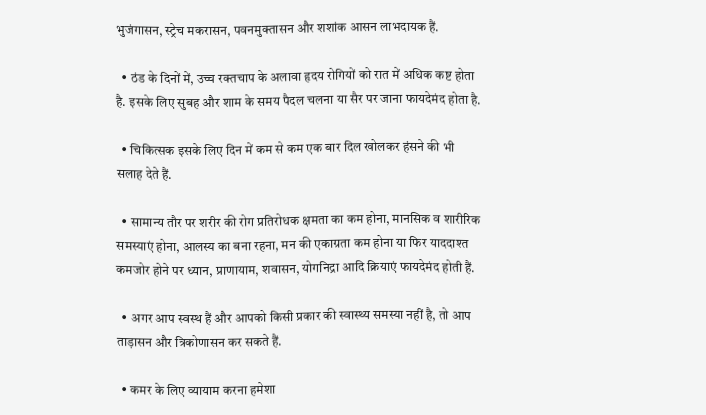भुजंगासन, स्ट्रेच मकरासन, पवनमुक्तासन और शशांक आसन लाभदायक हैं.

  • ठंड के दिनों में, उच्च रक्तचाप के अलावा हृदय रोगियों को रात में अधिक कष्ट होता है. इसके लिए सुबह और शाम के समय पैदल चलना या सैर पर जाना फायदेमंद होता है.

  • चि‍कित्सक इसके लि‍ए दिन में कम से कम एक बार दिल खोलकर हंसने की भी सलाह देते हैं.

  • सामान्य तौर पर शरीर की रोग प्रतिरोधक क्षमता का कम होना, मानसिक व शारीरिक समस्याएं होना, आलस्य का बना रहना, मन की एकाग्रता कम होना या फिर याददाश्त कमजोर होने पर ध्यान, प्राणायाम, शवासन, योगनिद्रा आदि क्रियाएं फायदेमंद होती हैं.

  • अगर आप स्वस्थ हैं और आपको किसी प्रकार की स्वास्थ्य समस्या नहीं है, तो आप ताड़ासन और त्रिकोणासन कर सकते हैं.

  • कमर के लिए व्यायाम करना हमेशा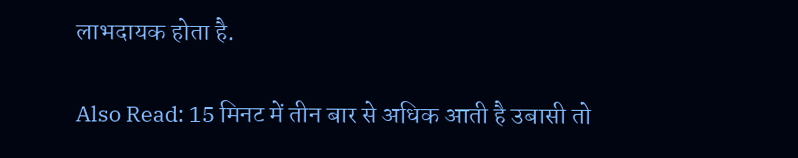लाभदायक होता है.

Also Read: 15 मिनट में तीन बार से अधिक आती है उबासी तो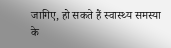जागिए, हो सकते हैं स्वास्थ्य समस्या के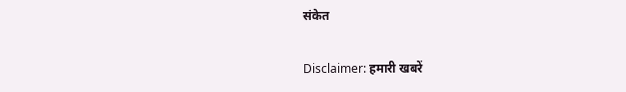संकेत

Disclaimer: हमारी खबरें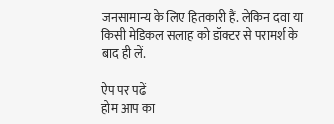जनसामान्य के लिए हितकारी हैं. लेकिन दवा या किसी मेडिकल सलाह को डॉक्टर से परामर्श के बाद ही लें.

ऐप पर पढें
होम आप का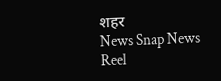शहर
News Snap News Reel